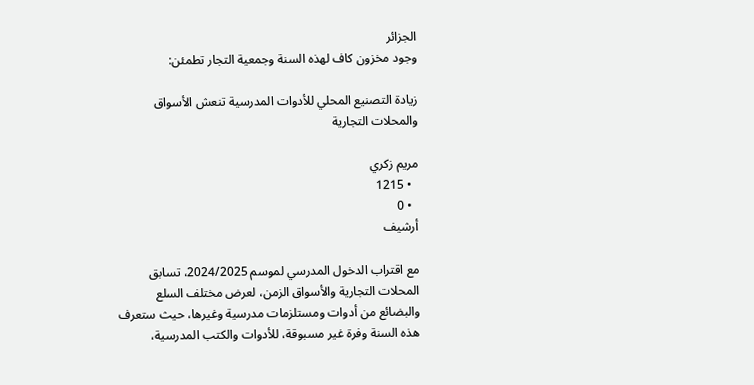الجزائر
وجود مخزون كاف لهذه السنة وجمعية التجار تطمئن:

زيادة التصنيع المحلي للأدوات المدرسية تنعش الأسواق والمحلات التجارية

مريم زكري
  • 1215
  • 0
أرشيف

مع اقتراب الدخول المدرسي لموسم 2024/2025، تسابق المحلات التجارية والأسواق الزمن، لعرض مختلف السلع والبضائع من أدوات ومستلزمات مدرسية وغيرها، حيث ستعرف هذه السنة وفرة غير مسبوقة، للأدوات والكتب المدرسية،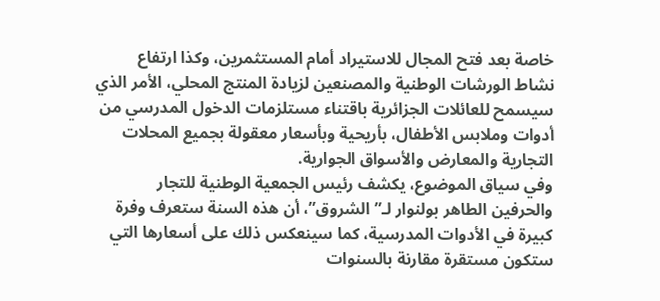خاصة بعد فتح المجال للاستيراد أمام المستثمرين، وكذا ارتفاع نشاط الورشات الوطنية والمصنعين لزيادة المنتج المحلي، الأمر الذي سيسمح للعائلات الجزائرية باقتناء مستلزمات الدخول المدرسي من أدوات وملابس الأطفال، بأريحية وبأسعار معقولة بجميع المحلات التجارية والمعارض والأسواق الجوارية.
وفي سياق الموضوع، يكشف رئيس الجمعية الوطنية للتجار والحرفين الطاهر بولنوار لـ”الشروق”، أن هذه السنة ستعرف وفرة كبيرة في الأدوات المدرسية، كما سينعكس ذلك على أسعارها التي ستكون مستقرة مقارنة بالسنوات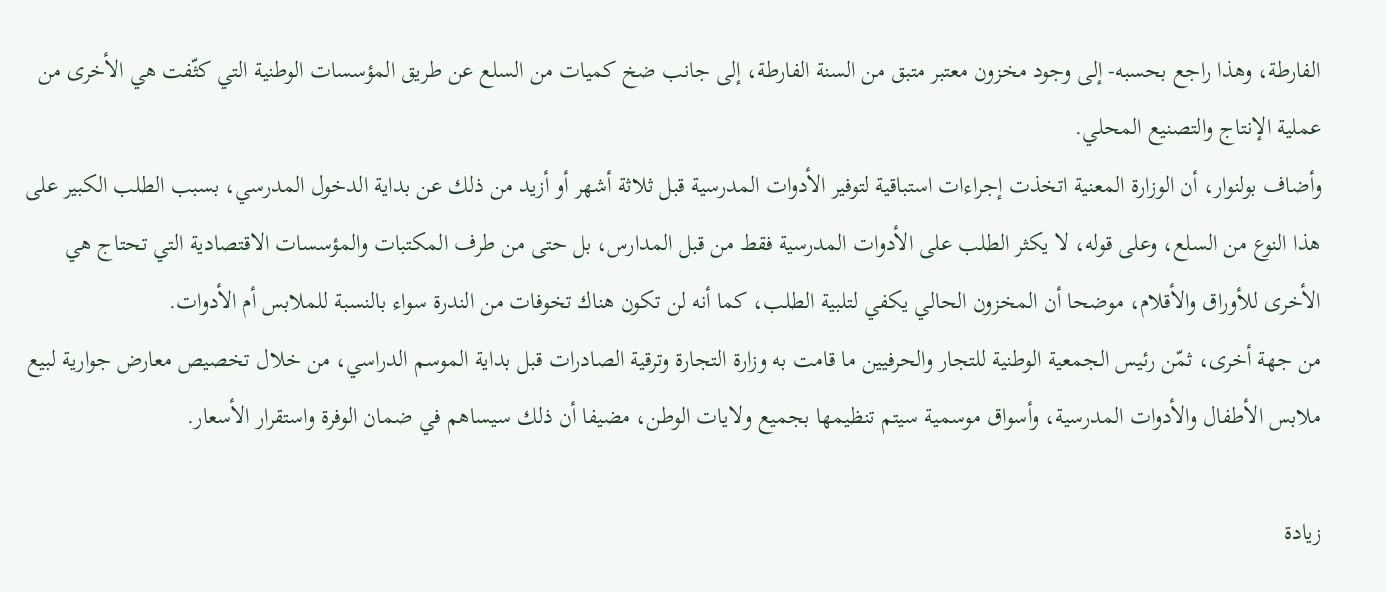الفارطة، وهذا راجع بحسبه- إلى وجود مخزون معتبر متبق من السنة الفارطة، إلى جانب ضخ كميات من السلع عن طريق المؤسسات الوطنية التي كثّفت هي الأخرى من عملية الإنتاج والتصنيع المحلي.
وأضاف بولنوار، أن الوزارة المعنية اتخذت إجراءات استباقية لتوفير الأدوات المدرسية قبل ثلاثة أشهر أو أزيد من ذلك عن بداية الدخول المدرسي، بسبب الطلب الكبير على هذا النوع من السلع، وعلى قوله، لا يكثر الطلب على الأدوات المدرسية فقط من قبل المدارس، بل حتى من طرف المكتبات والمؤسسات الاقتصادية التي تحتاج هي الأخرى للأوراق والأقلام، موضحا أن المخزون الحالي يكفي لتلبية الطلب، كما أنه لن تكون هناك تخوفات من الندرة سواء بالنسبة للملابس أم الأدوات.
من جهة أخرى، ثمّن رئيس الجمعية الوطنية للتجار والحرفيين ما قامت به وزارة التجارة وترقية الصادرات قبل بداية الموسم الدراسي، من خلال تخصيص معارض جوارية لبيع ملابس الأطفال والأدوات المدرسية، وأسواق موسمية سيتم تنظيمها بجميع ولايات الوطن، مضيفا أن ذلك سيساهم في ضمان الوفرة واستقرار الأسعار.

زيادة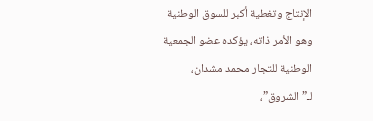الإنتاج وتغطية أكبر للسوق الوطنية
وهو الأمر ذاته، يؤكده عضو الجمعية الوطنية للتجار محمد مشدان، لـ”الشروق”،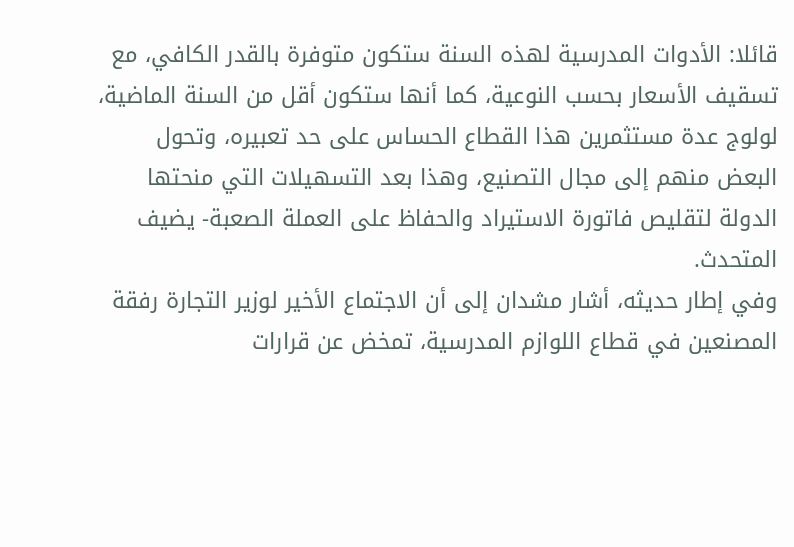قائلا: الأدوات المدرسية لهذه السنة ستكون متوفرة بالقدر الكافي، مع تسقيف الأسعار بحسب النوعية، كما أنها ستكون أقل من السنة الماضية، لولوج عدة مستثمرين هذا القطاع الحساس على حد تعبيره، وتحول البعض منهم إلى مجال التصنيع، وهذا بعد التسهيلات التي منحتها الدولة لتقليص فاتورة الاستيراد والحفاظ على العملة الصعبة- يضيف المتحدث.
وفي إطار حديثه، أشار مشدان إلى أن الاجتماع الأخير لوزير التجارة رفقة المصنعين في قطاع اللوازم المدرسية، تمخض عن قرارات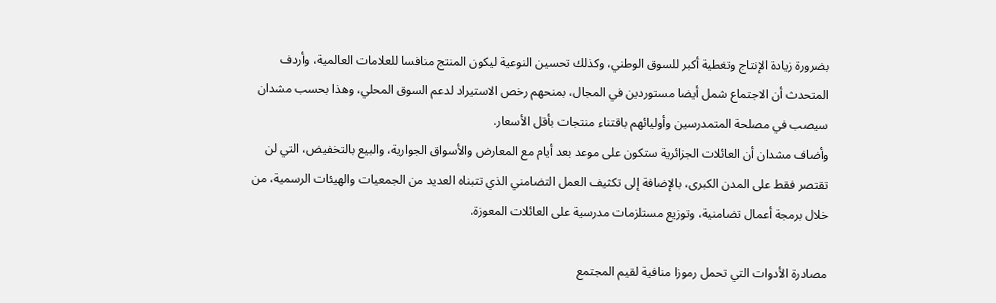بضرورة زيادة الإنتاج وتغطية أكبر للسوق الوطني، وكذلك تحسين النوعية ليكون المنتج منافسا للعلامات العالمية، وأردف المتحدث أن الاجتماع شمل أيضا مستوردين في المجال، بمنحهم رخص الاستيراد لدعم السوق المحلي، وهذا بحسب مشدان سيصب في مصلحة المتمدرسين وأوليائهم باقتناء منتجات بأقل الأسعار.
وأضاف مشدان أن العائلات الجزائرية ستكون على موعد بعد أيام مع المعارض والأسواق الجوارية، والبيع بالتخفيض، التي لن تقتصر فقط على المدن الكبرى، بالإضافة إلى تكثيف العمل التضامني الذي تتبناه العديد من الجمعيات والهيئات الرسمية، من خلال برمجة أعمال تضامنية، وتوزيع مستلزمات مدرسية على العائلات المعوزة.

مصادرة الأدوات التي تحمل رموزا منافية لقيم المجتمع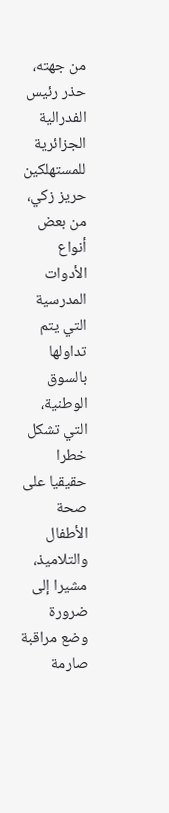من جهته، حذر رئيس الفدرالية الجزائرية للمستهلكين حريز زكي، من بعض أنواع الأدوات المدرسية التي يتم تداولها بالسوق الوطنية، التي تشكل خطرا حقيقيا على صحة الأطفال والتلاميذ، مشيرا إلى ضرورة وضع مراقبة صارمة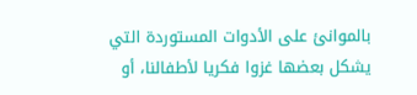بالموانئ على الأدوات المستوردة التي يشكل بعضها غزوا فكريا لأطفالنا، أو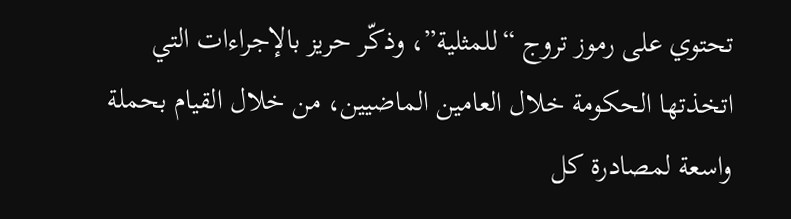تحتوي على رموز تروج “للمثلية”، وذكّر حريز بالإجراءات التي اتخذتها الحكومة خلال العامين الماضيين، من خلال القيام بحملة واسعة لمصادرة كل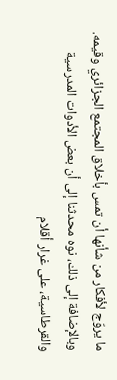ما يروّج لأفكار من شأنها أن تمس بأخلاق المجتمع الجزائري وقيمه.
وبالإضافة إلى ذلك، نوه محدثنا إلى أن بعض الأدوات المدرسية والقرطاسية، على غرار أقلام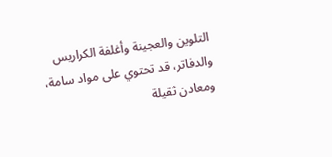التلوين والعجينة وأغلفة الكراريس والدفاتر، قد تحتوي على مواد سامة، ومعادن ثقيلة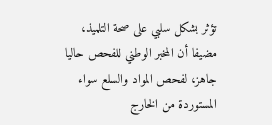تؤثر بشكل سلبي على صحة التلميذ، مضيفا أن المخبر الوطني للفحص حاليا جاهز، لفحص المواد والسلع سواء المستوردة من الخارج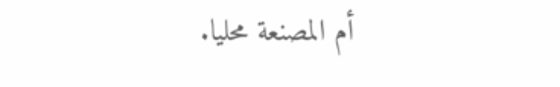أم المصنعة محليا.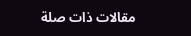مقالات ذات صلة